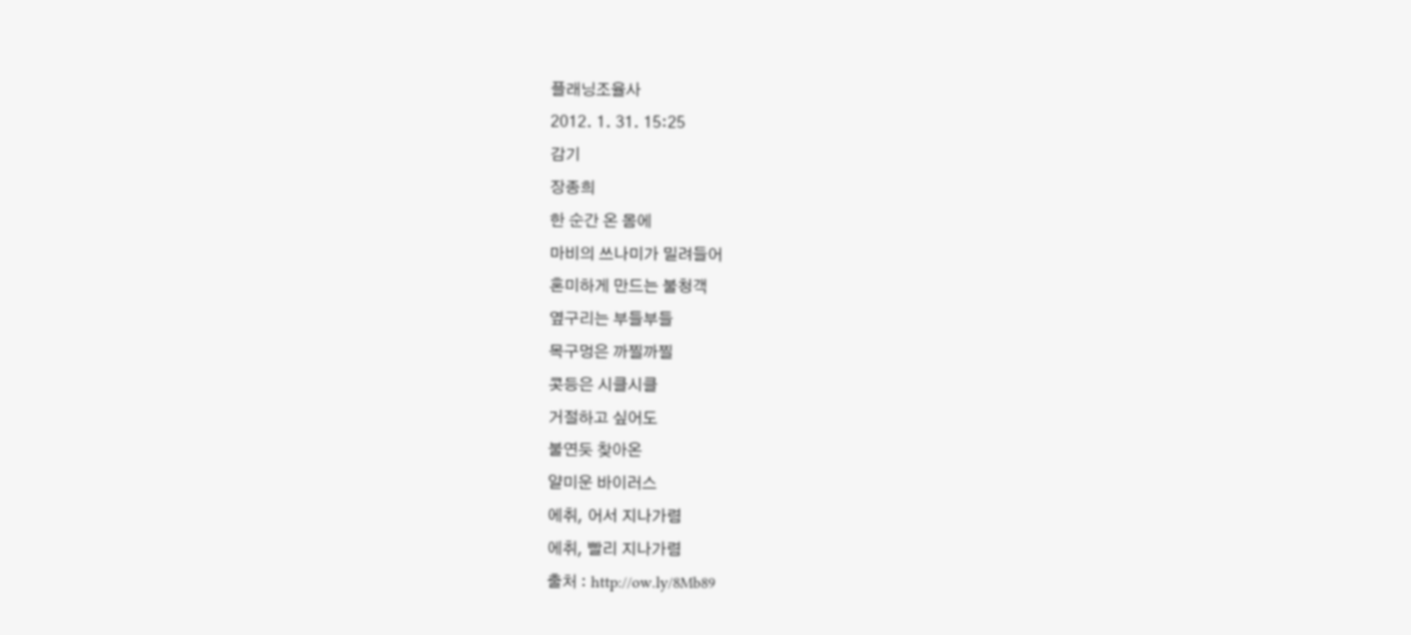플래닝조율사
2012. 1. 31. 15:25
감기
장종희
한 순간 온 몸에
마비의 쓰나미가 밀려들어
혼미하게 만드는 불청객
옆구리는 부들부들
목구멍은 까찔까찔
콧등은 시클시클
거절하고 싶어도
불연듯 찾아온
얄미운 바이러스
에취, 어서 지나가렴
에취, 빨리 지나가렴
출처 : http://ow.ly/8Mb89